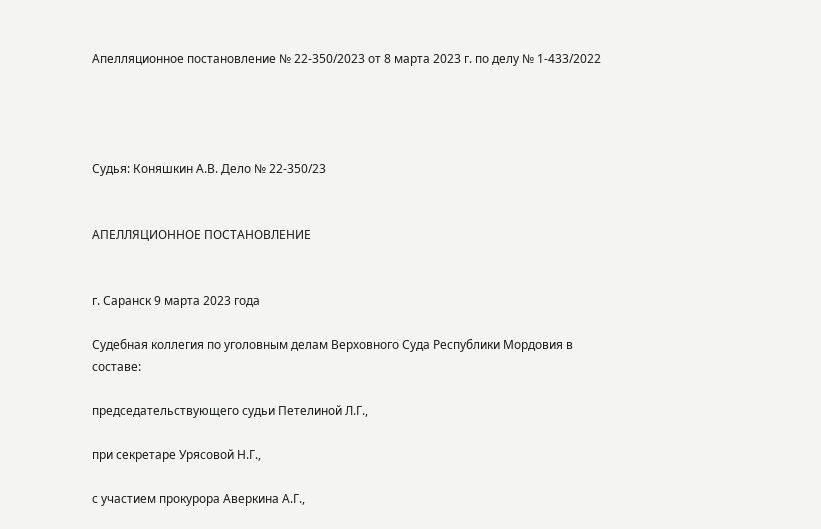Апелляционное постановление № 22-350/2023 от 8 марта 2023 г. по делу № 1-433/2022




Судья: Коняшкин А.В. Дело № 22-350/23


АПЕЛЛЯЦИОННОЕ ПОСТАНОВЛЕНИЕ


г. Саранск 9 марта 2023 года

Судебная коллегия по уголовным делам Верховного Суда Республики Мордовия в составе:

председательствующего судьи Петелиной Л.Г.,

при секретаре Урясовой Н.Г.,

с участием прокурора Аверкина А.Г.,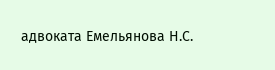адвоката Емельянова Н.С.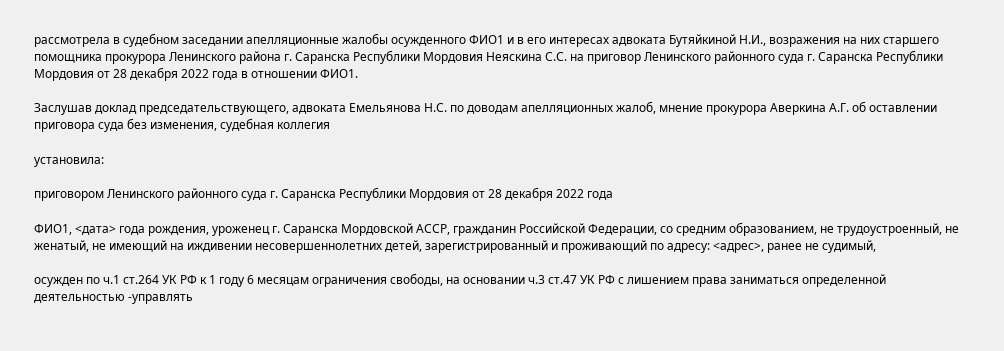рассмотрела в судебном заседании апелляционные жалобы осужденного ФИО1 и в его интересах адвоката Бутяйкиной Н.И., возражения на них старшего помощника прокурора Ленинского района г. Саранска Республики Мордовия Неяскина С.С. на приговор Ленинского районного суда г. Саранска Республики Мордовия от 28 декабря 2022 года в отношении ФИО1.

Заслушав доклад председательствующего, адвоката Емельянова Н.С. по доводам апелляционных жалоб, мнение прокурора Аверкина А.Г. об оставлении приговора суда без изменения, судебная коллегия

установила:

приговором Ленинского районного суда г. Саранска Республики Мордовия от 28 декабря 2022 года

ФИО1, <дата> года рождения, уроженец г. Саранска Мордовской АССР, гражданин Российской Федерации, со средним образованием, не трудоустроенный, не женатый, не имеющий на иждивении несовершеннолетних детей, зарегистрированный и проживающий по адресу: <адрес>, ранее не судимый,

осужден по ч.1 ст.264 УК РФ к 1 году 6 месяцам ограничения свободы, на основании ч.3 ст.47 УК РФ с лишением права заниматься определенной деятельностью -управлять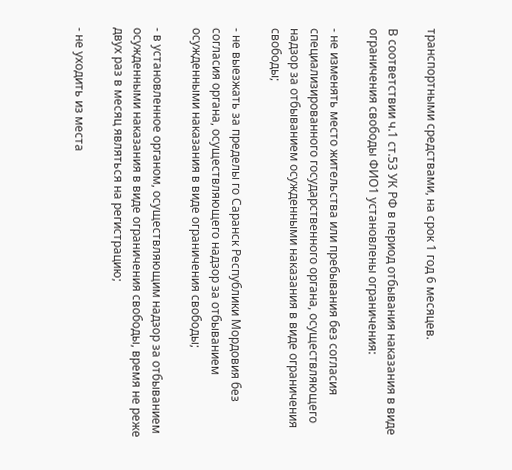транспортными средствами, на срок 1 год 6 месяцев.

В соответствии ч.1 ст.53 УК РФ в период отбывания наказания в виде ограничения свободы ФИО1 установлены ограничения:

- не изменять место жительства или пребывания без согласия специализированного государственного органа, осуществляющего надзор за отбыванием осужденными наказания в виде ограничения свободы;

- не выезжать за пределы го Саранск Республики Мордовия без согласия органа, осуществляющего надзор за отбыванием осужденными наказания в виде ограничения свободы;

- в установленное органом, осуществляющим надзор за отбыванием осужденными наказания в виде ограничения свободы, время не реже двух раз в месяц являться на регистрацию;

- не уходить из места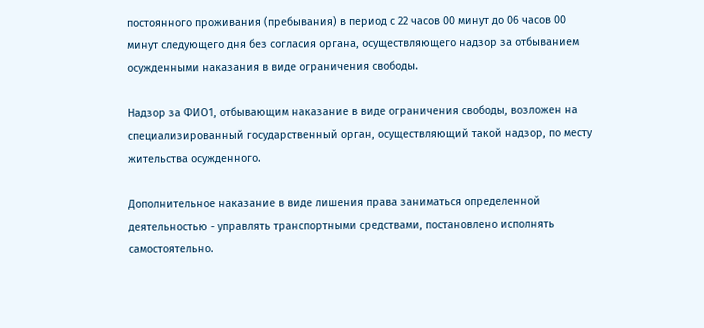постоянного проживания (пребывания) в период с 22 часов 00 минут до 06 часов 00 минут следующего дня без согласия органа, осуществляющего надзор за отбыванием осужденными наказания в виде ограничения свободы.

Надзор за ФИО1, отбывающим наказание в виде ограничения свободы, возложен на специализированный государственный орган, осуществляющий такой надзор, по месту жительства осужденного.

Дополнительное наказание в виде лишения права заниматься определенной деятельностью - управлять транспортными средствами, постановлено исполнять самостоятельно.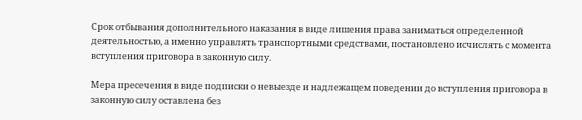Срок отбывания дополнительного наказания в виде лишения права заниматься определенной деятельностью, а именно управлять транспортными средствами, постановлено исчислять с момента вступления приговора в законную силу.

Мера пресечения в виде подписки о невыезде и надлежащем поведении до вступления приговора в законную силу оставлена без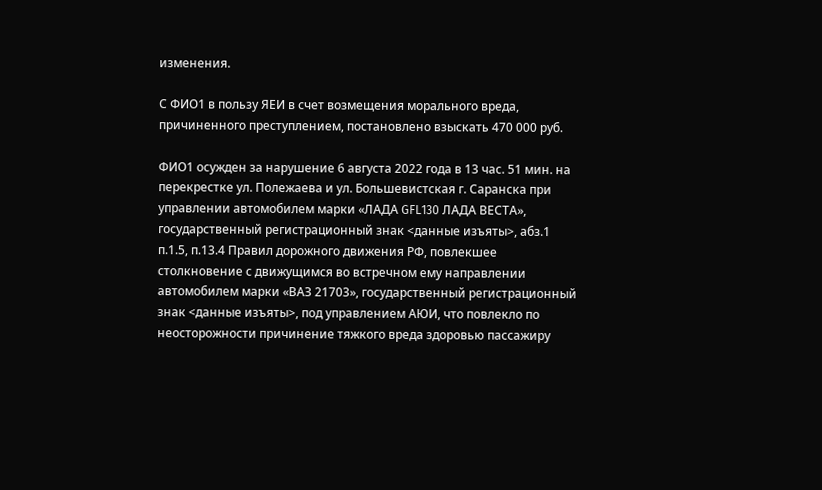изменения.

С ФИО1 в пользу ЯЕИ в счет возмещения морального вреда, причиненного преступлением, постановлено взыскать 470 000 руб.

ФИО1 осужден за нарушение 6 августа 2022 года в 13 час. 51 мин. на перекрестке ул. Полежаева и ул. Большевистская г. Саранска при управлении автомобилем марки «ЛАДА GFL130 ЛАДА ВЕСТА», государственный регистрационный знак <данные изъяты>, абз.1 п.1.5, п.13.4 Правил дорожного движения РФ, повлекшее столкновение с движущимся во встречном ему направлении автомобилем марки «ВАЗ 21703», государственный регистрационный знак <данные изъяты>, под управлением АЮИ, что повлекло по неосторожности причинение тяжкого вреда здоровью пассажиру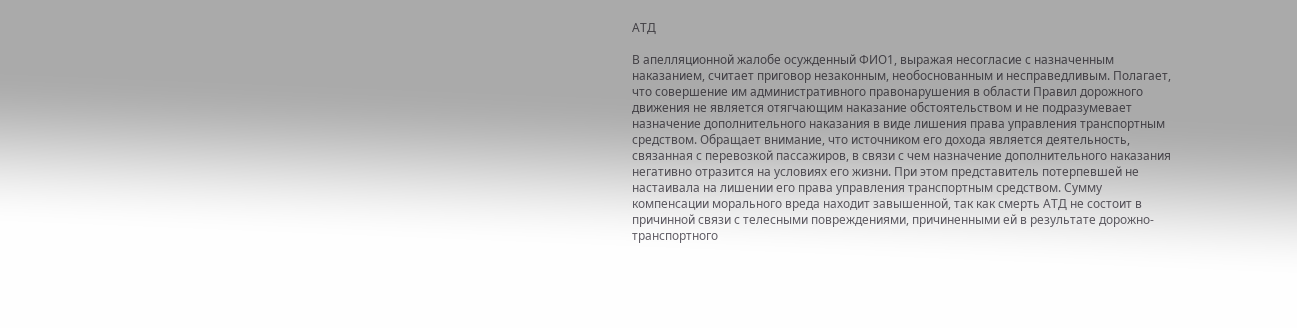АТД

В апелляционной жалобе осужденный ФИО1, выражая несогласие с назначенным наказанием, считает приговор незаконным, необоснованным и несправедливым. Полагает, что совершение им административного правонарушения в области Правил дорожного движения не является отягчающим наказание обстоятельством и не подразумевает назначение дополнительного наказания в виде лишения права управления транспортным средством. Обращает внимание, что источником его дохода является деятельность, связанная с перевозкой пассажиров, в связи с чем назначение дополнительного наказания негативно отразится на условиях его жизни. При этом представитель потерпевшей не настаивала на лишении его права управления транспортным средством. Сумму компенсации морального вреда находит завышенной, так как смерть АТД не состоит в причинной связи с телесными повреждениями, причиненными ей в результате дорожно-транспортного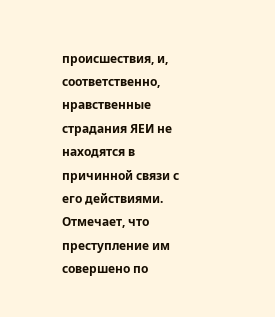происшествия, и, соответственно, нравственные страдания ЯЕИ не находятся в причинной связи с его действиями. Отмечает, что преступление им совершено по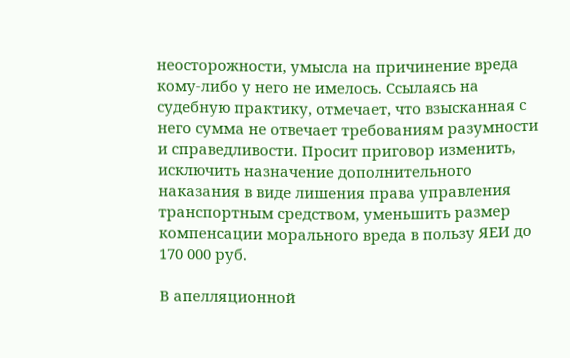неосторожности, умысла на причинение вреда кому-либо у него не имелось. Ссылаясь на судебную практику, отмечает, что взысканная с него сумма не отвечает требованиям разумности и справедливости. Просит приговор изменить, исключить назначение дополнительного наказания в виде лишения права управления транспортным средством, уменьшить размер компенсации морального вреда в пользу ЯЕИ до 170 000 руб.

В апелляционной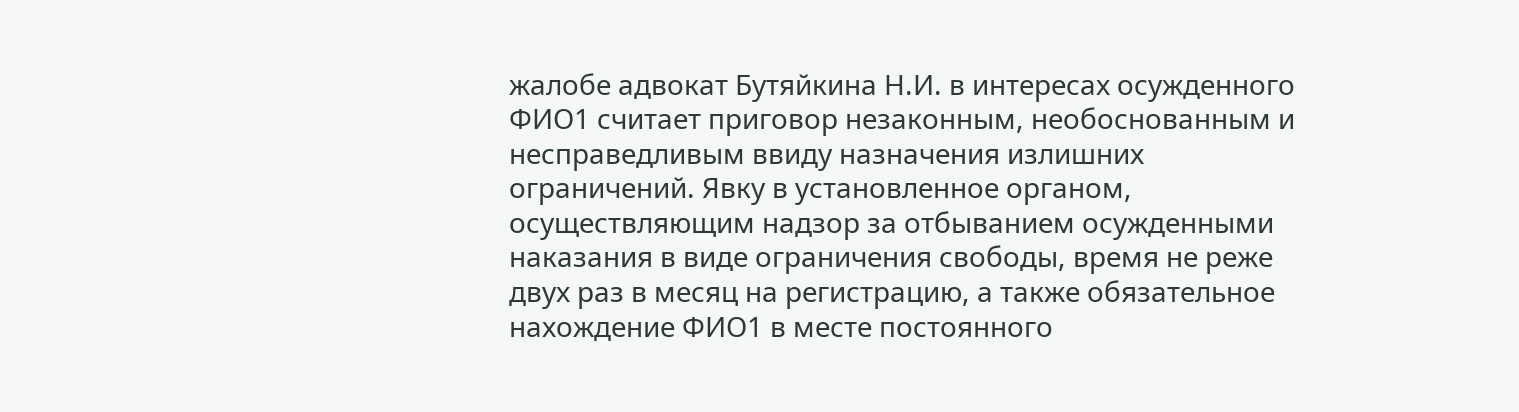жалобе адвокат Бутяйкина Н.И. в интересах осужденного ФИО1 считает приговор незаконным, необоснованным и несправедливым ввиду назначения излишних ограничений. Явку в установленное органом, осуществляющим надзор за отбыванием осужденными наказания в виде ограничения свободы, время не реже двух раз в месяц на регистрацию, а также обязательное нахождение ФИО1 в месте постоянного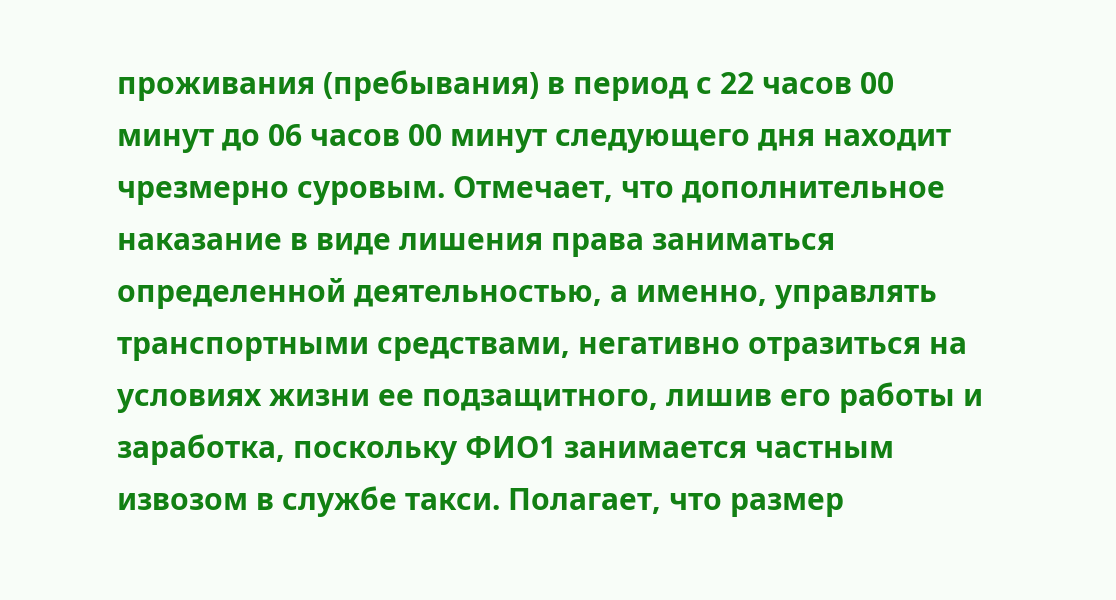проживания (пребывания) в период с 22 часов 00 минут до 06 часов 00 минут следующего дня находит чрезмерно суровым. Отмечает, что дополнительное наказание в виде лишения права заниматься определенной деятельностью, а именно, управлять транспортными средствами, негативно отразиться на условиях жизни ее подзащитного, лишив его работы и заработка, поскольку ФИО1 занимается частным извозом в службе такси. Полагает, что размер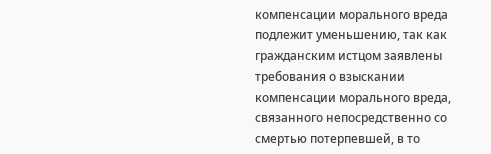компенсации морального вреда подлежит уменьшению, так как гражданским истцом заявлены требования о взыскании компенсации морального вреда, связанного непосредственно со смертью потерпевшей, в то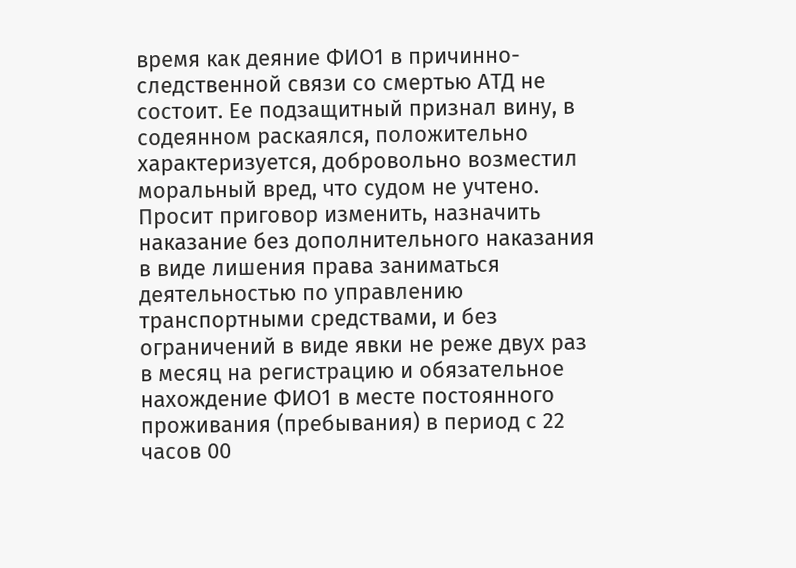время как деяние ФИО1 в причинно-следственной связи со смертью АТД не состоит. Ее подзащитный признал вину, в содеянном раскаялся, положительно характеризуется, добровольно возместил моральный вред, что судом не учтено. Просит приговор изменить, назначить наказание без дополнительного наказания в виде лишения права заниматься деятельностью по управлению транспортными средствами, и без ограничений в виде явки не реже двух раз в месяц на регистрацию и обязательное нахождение ФИО1 в месте постоянного проживания (пребывания) в период с 22 часов 00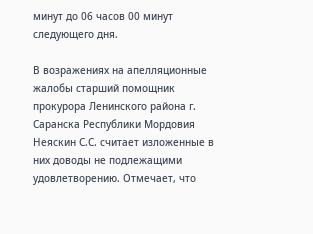минут до 06 часов 00 минут следующего дня.

В возражениях на апелляционные жалобы старший помощник прокурора Ленинского района г. Саранска Республики Мордовия Неяскин С.С. считает изложенные в них доводы не подлежащими удовлетворению. Отмечает, что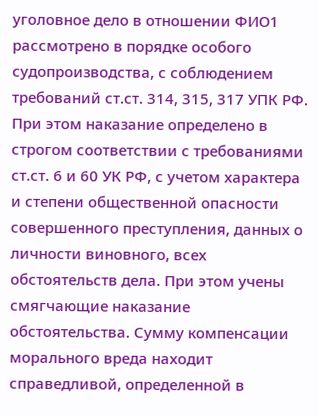уголовное дело в отношении ФИО1 рассмотрено в порядке особого судопроизводства, с соблюдением требований ст.ст. 314, 315, 317 УПК РФ. При этом наказание определено в строгом соответствии с требованиями ст.ст. 6 и 60 УК РФ, с учетом характера и степени общественной опасности совершенного преступления, данных о личности виновного, всех обстоятельств дела. При этом учены смягчающие наказание обстоятельства. Сумму компенсации морального вреда находит справедливой, определенной в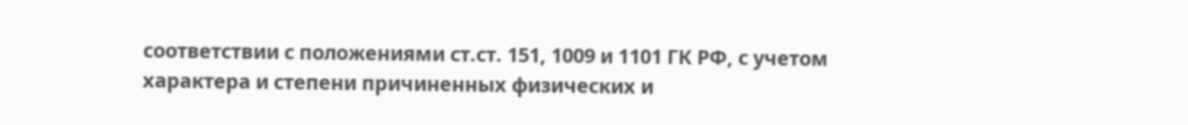соответствии с положениями ст.ст. 151, 1009 и 1101 ГК РФ, с учетом характера и степени причиненных физических и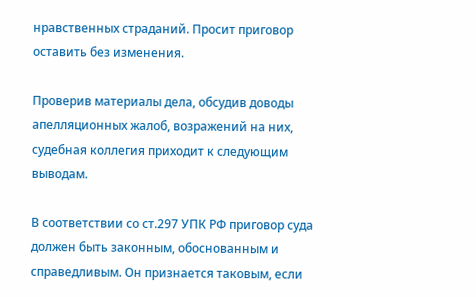нравственных страданий. Просит приговор оставить без изменения.

Проверив материалы дела, обсудив доводы апелляционных жалоб, возражений на них, судебная коллегия приходит к следующим выводам.

В соответствии со ст.297 УПК РФ приговор суда должен быть законным, обоснованным и справедливым. Он признается таковым, если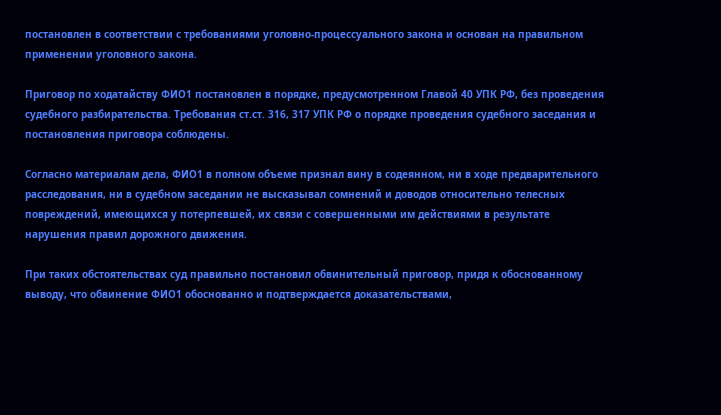постановлен в соответствии с требованиями уголовно-процессуального закона и основан на правильном применении уголовного закона.

Приговор по ходатайству ФИО1 постановлен в порядке, предусмотренном Главой 40 УПК РФ, без проведения судебного разбирательства. Требования ст.ст. 316, 317 УПК РФ о порядке проведения судебного заседания и постановления приговора соблюдены.

Согласно материалам дела, ФИО1 в полном объеме признал вину в содеянном, ни в ходе предварительного расследования, ни в судебном заседании не высказывал сомнений и доводов относительно телесных повреждений, имеющихся у потерпевшей, их связи с совершенными им действиями в результате нарушения правил дорожного движения.

При таких обстоятельствах суд правильно постановил обвинительный приговор, придя к обоснованному выводу, что обвинение ФИО1 обоснованно и подтверждается доказательствами,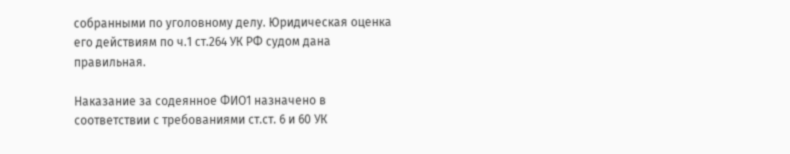собранными по уголовному делу. Юридическая оценка его действиям по ч.1 ст.264 УК РФ судом дана правильная.

Наказание за содеянное ФИО1 назначено в соответствии с требованиями ст.ст. 6 и 60 УК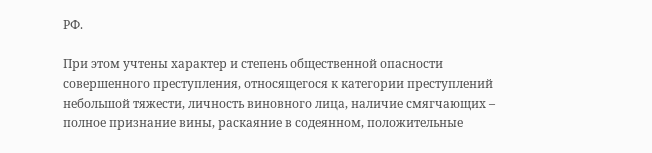РФ.

При этом учтены характер и степень общественной опасности совершенного преступления, относящегося к категории преступлений небольшой тяжести, личность виновного лица, наличие смягчающих – полное признание вины, раскаяние в содеянном, положительные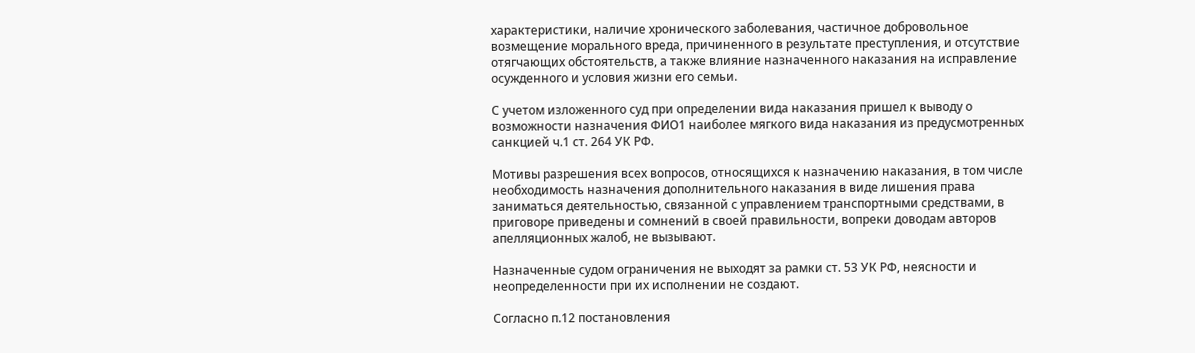характеристики, наличие хронического заболевания, частичное добровольное возмещение морального вреда, причиненного в результате преступления, и отсутствие отягчающих обстоятельств, а также влияние назначенного наказания на исправление осужденного и условия жизни его семьи.

С учетом изложенного суд при определении вида наказания пришел к выводу о возможности назначения ФИО1 наиболее мягкого вида наказания из предусмотренных санкцией ч.1 ст. 264 УК РФ.

Мотивы разрешения всех вопросов, относящихся к назначению наказания, в том числе необходимость назначения дополнительного наказания в виде лишения права заниматься деятельностью, связанной с управлением транспортными средствами, в приговоре приведены и сомнений в своей правильности, вопреки доводам авторов апелляционных жалоб, не вызывают.

Назначенные судом ограничения не выходят за рамки ст. 53 УК РФ, неясности и неопределенности при их исполнении не создают.

Согласно п.12 постановления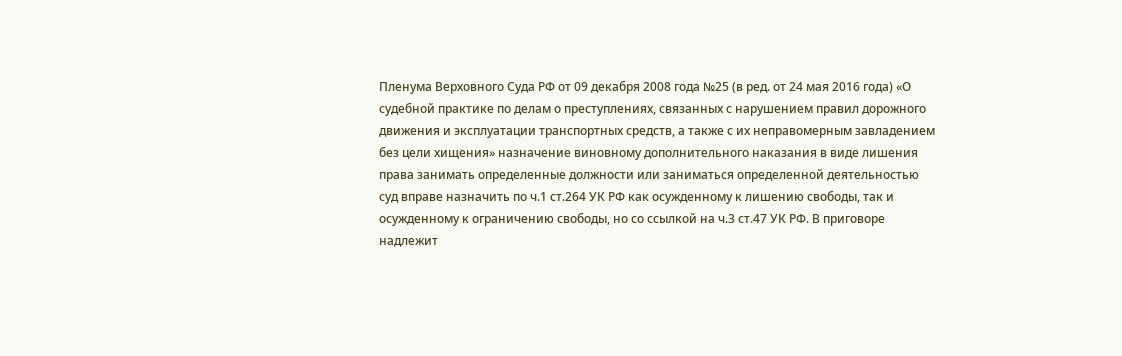Пленума Верховного Суда РФ от 09 декабря 2008 года №25 (в ред. от 24 мая 2016 года) «О судебной практике по делам о преступлениях, связанных с нарушением правил дорожного движения и эксплуатации транспортных средств, а также с их неправомерным завладением без цели хищения» назначение виновному дополнительного наказания в виде лишения права занимать определенные должности или заниматься определенной деятельностью суд вправе назначить по ч.1 ст.264 УК РФ как осужденному к лишению свободы, так и осужденному к ограничению свободы, но со ссылкой на ч.3 ст.47 УК РФ. В приговоре надлежит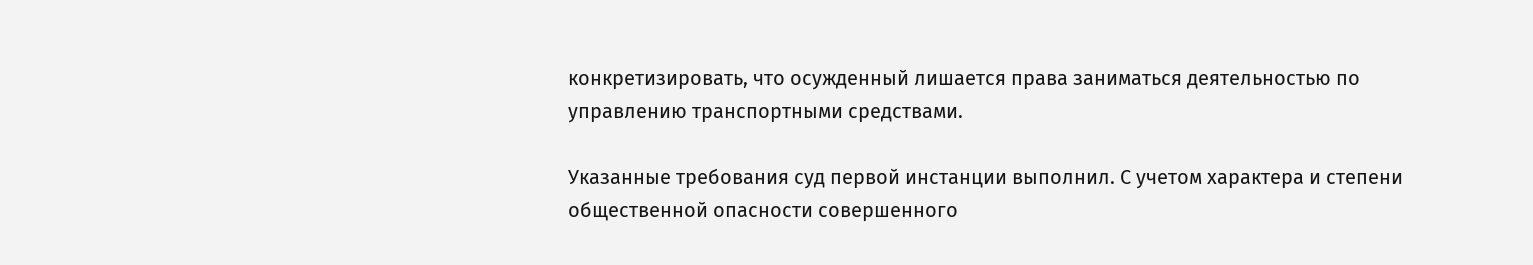конкретизировать, что осужденный лишается права заниматься деятельностью по управлению транспортными средствами.

Указанные требования суд первой инстанции выполнил. С учетом характера и степени общественной опасности совершенного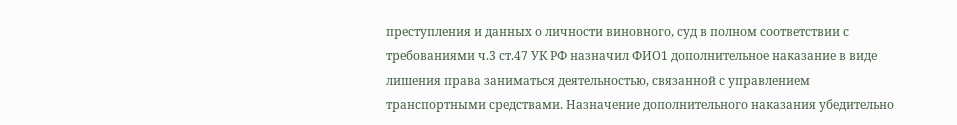преступления и данных о личности виновного, суд в полном соответствии с требованиями ч.3 ст.47 УК РФ назначил ФИО1 дополнительное наказание в виде лишения права заниматься деятельностью, связанной с управлением транспортными средствами. Назначение дополнительного наказания убедительно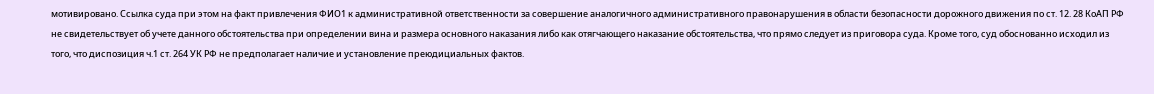мотивировано. Ссылка суда при этом на факт привлечения ФИО1 к административной ответственности за совершение аналогичного административного правонарушения в области безопасности дорожного движения по ст. 12. 28 КоАП РФ не свидетельствует об учете данного обстоятельства при определении вина и размера основного наказания либо как отягчающего наказание обстоятельства, что прямо следует из приговора суда. Кроме того, суд обоснованно исходил из того, что диспозиция ч.1 ст. 264 УК РФ не предполагает наличие и установление преюдициальных фактов.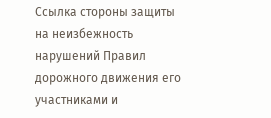Ссылка стороны защиты на неизбежность нарушений Правил дорожного движения его участниками и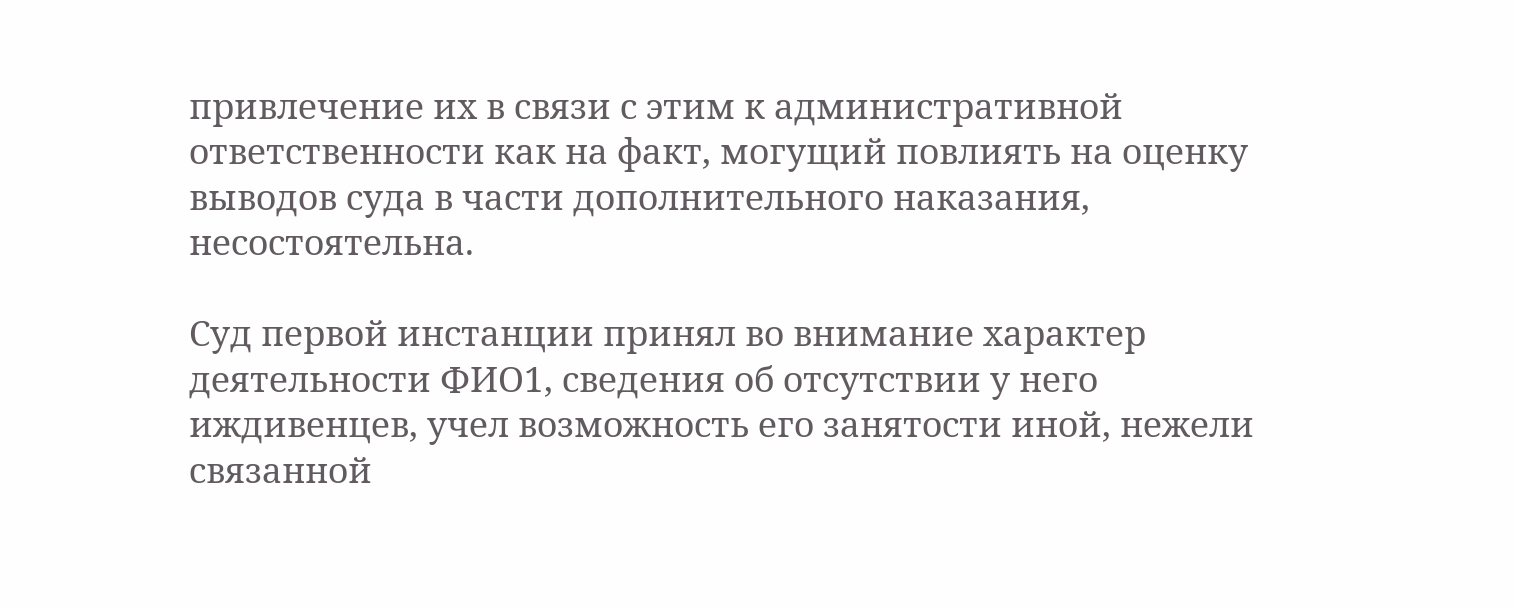привлечение их в связи с этим к административной ответственности как на факт, могущий повлиять на оценку выводов суда в части дополнительного наказания, несостоятельна.

Суд первой инстанции принял во внимание характер деятельности ФИО1, сведения об отсутствии у него иждивенцев, учел возможность его занятости иной, нежели связанной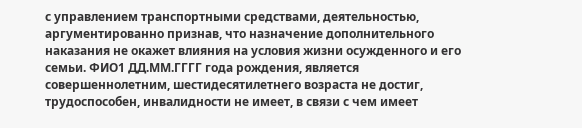с управлением транспортными средствами, деятельностью, аргументированно признав, что назначение дополнительного наказания не окажет влияния на условия жизни осужденного и его семьи. ФИО1 ДД.ММ.ГГГГ года рождения, является совершеннолетним, шестидесятилетнего возраста не достиг, трудоспособен, инвалидности не имеет, в связи с чем имеет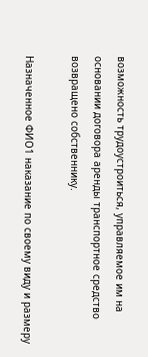возможность трудоустроиться, управляемое им на основании договора аренды транспортное средство возвращено собственнику.

Назначенное ФИО1 наказание по своему виду и размеру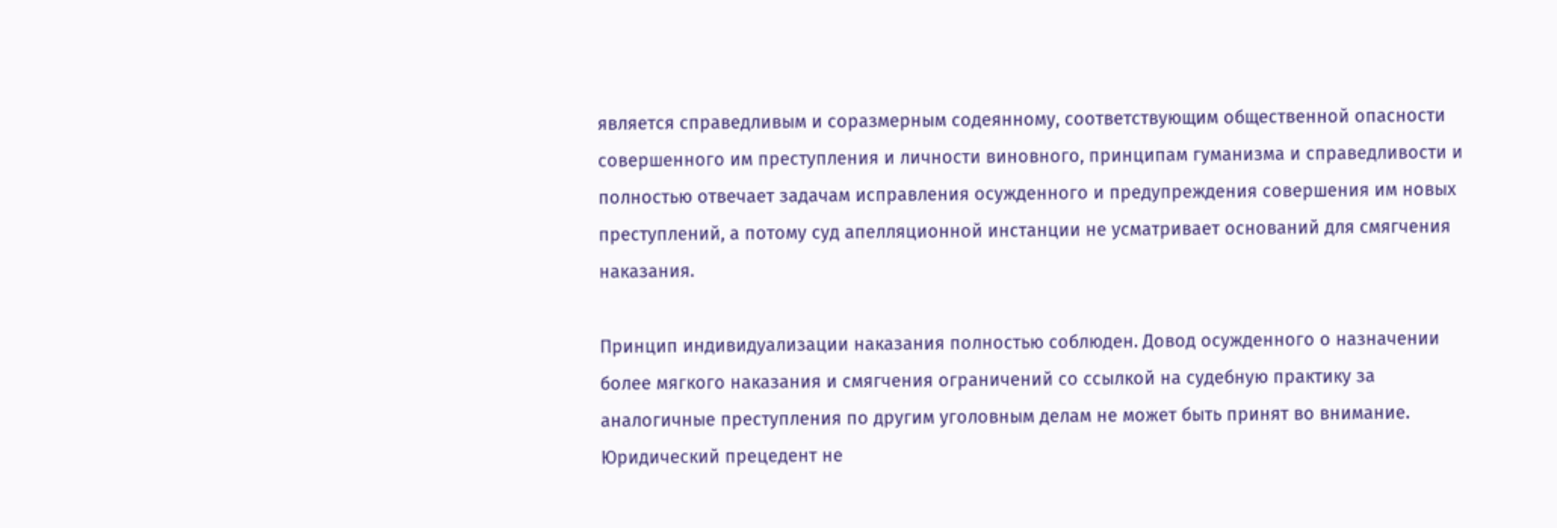является справедливым и соразмерным содеянному, соответствующим общественной опасности совершенного им преступления и личности виновного, принципам гуманизма и справедливости и полностью отвечает задачам исправления осужденного и предупреждения совершения им новых преступлений, а потому суд апелляционной инстанции не усматривает оснований для смягчения наказания.

Принцип индивидуализации наказания полностью соблюден. Довод осужденного о назначении более мягкого наказания и смягчения ограничений со ссылкой на судебную практику за аналогичные преступления по другим уголовным делам не может быть принят во внимание. Юридический прецедент не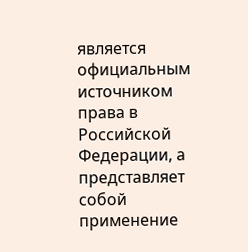является официальным источником права в Российской Федерации, а представляет собой применение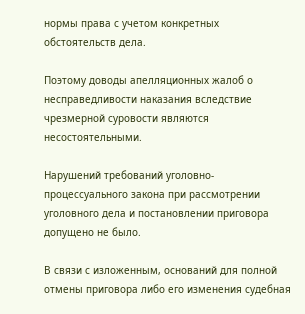нормы права с учетом конкретных обстоятельств дела.

Поэтому доводы апелляционных жалоб о несправедливости наказания вследствие чрезмерной суровости являются несостоятельными.

Нарушений требований уголовно-процессуального закона при рассмотрении уголовного дела и постановлении приговора допущено не было.

В связи с изложенным, оснований для полной отмены приговора либо его изменения судебная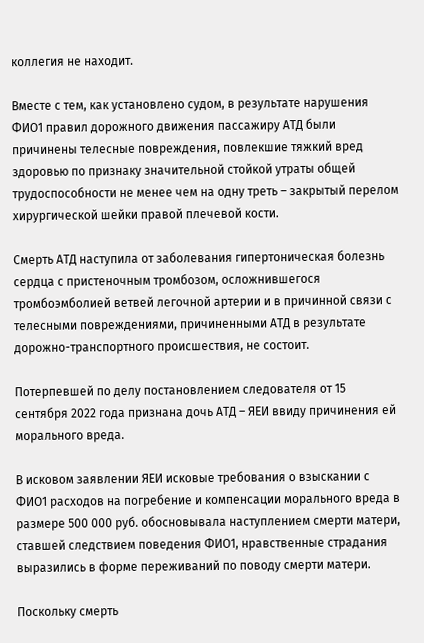коллегия не находит.

Вместе с тем, как установлено судом, в результате нарушения ФИО1 правил дорожного движения пассажиру АТД были причинены телесные повреждения, повлекшие тяжкий вред здоровью по признаку значительной стойкой утраты общей трудоспособности не менее чем на одну треть – закрытый перелом хирургической шейки правой плечевой кости.

Смерть АТД наступила от заболевания гипертоническая болезнь сердца с пристеночным тромбозом, осложнившегося тромбоэмболией ветвей легочной артерии и в причинной связи с телесными повреждениями, причиненными АТД в результате дорожно-транспортного происшествия, не состоит.

Потерпевшей по делу постановлением следователя от 15 сентября 2022 года признана дочь АТД – ЯЕИ ввиду причинения ей морального вреда.

В исковом заявлении ЯЕИ исковые требования о взыскании с ФИО1 расходов на погребение и компенсации морального вреда в размере 500 000 руб. обосновывала наступлением смерти матери, ставшей следствием поведения ФИО1, нравственные страдания выразились в форме переживаний по поводу смерти матери.

Поскольку смерть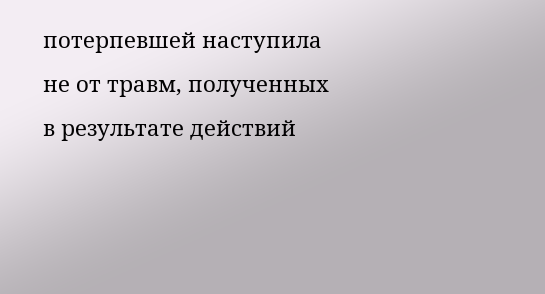потерпевшей наступила не от травм, полученных в результате действий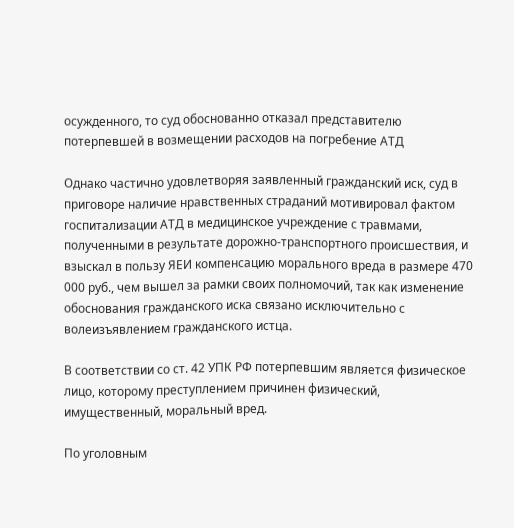осужденного, то суд обоснованно отказал представителю потерпевшей в возмещении расходов на погребение АТД

Однако частично удовлетворяя заявленный гражданский иск, суд в приговоре наличие нравственных страданий мотивировал фактом госпитализации АТД в медицинское учреждение с травмами, полученными в результате дорожно-транспортного происшествия, и взыскал в пользу ЯЕИ компенсацию морального вреда в размере 470 000 руб., чем вышел за рамки своих полномочий, так как изменение обоснования гражданского иска связано исключительно с волеизъявлением гражданского истца.

В соответствии со ст. 42 УПК РФ потерпевшим является физическое лицо, которому преступлением причинен физический, имущественный, моральный вред.

По уголовным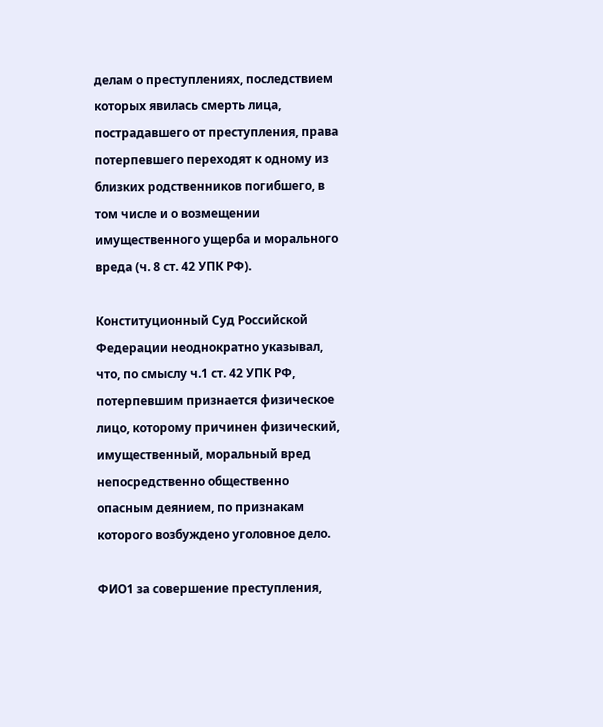делам о преступлениях, последствием которых явилась смерть лица, пострадавшего от преступления, права потерпевшего переходят к одному из близких родственников погибшего, в том числе и о возмещении имущественного ущерба и морального вреда (ч. 8 ст. 42 УПК РФ).

Конституционный Суд Российской Федерации неоднократно указывал, что, по смыслу ч.1 ст. 42 УПК РФ, потерпевшим признается физическое лицо, которому причинен физический, имущественный, моральный вред непосредственно общественно опасным деянием, по признакам которого возбуждено уголовное дело.

ФИО1 за совершение преступления,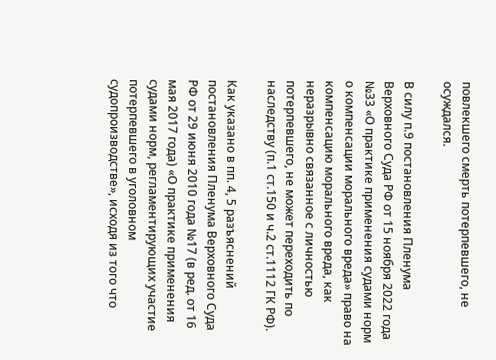повлекшего смерть потерпевшего, не осуждался.

В силу п.9 постановления Пленума Верховного Суда РФ от 15 ноября 2022 года №33 «О практике применения судами норм о компенсации морального вреда» право на компенсацию морального вреда, как неразрывно связанное с личностью потерпевшего, не может переходить по наследству (п.1 ст.150 и ч.2 ст.1112 ГК РФ).

Как указано в пп. 4, 5 разъяснений постановления Пленума Верховного Суда РФ от 29 июня 2010 года №17 (в ред. от 16 мая 2017 года) «О практике применения судами норм, регламентирующих участие потерпевшего в уголовном судопроизводстве», исходя из того что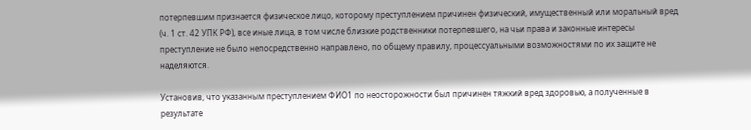потерпевшим признается физическое лицо, которому преступлением причинен физический, имущественный или моральный вред (ч. 1 ст. 42 УПК РФ), все иные лица, в том числе близкие родственники потерпевшего, на чьи права и законные интересы преступление не было непосредственно направлено, по общему правилу, процессуальными возможностями по их защите не наделяются.

Установив, что указанным преступлением ФИО1 по неосторожности был причинен тяжкий вред здоровью, а полученные в результате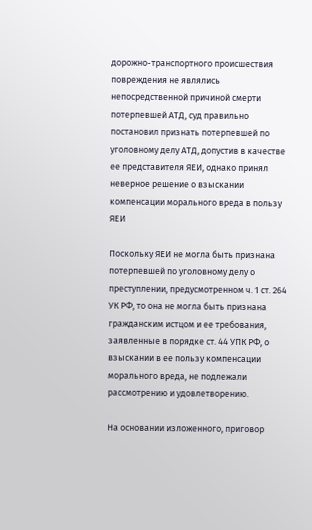дорожно-транспортного происшествия повреждения не являлись непосредственной причиной смерти потерпевшей АТД, суд правильно постановил признать потерпевшей по уголовному делу АТД, допустив в качестве ее представителя ЯЕИ, однако принял неверное решение о взыскании компенсации морального вреда в пользу ЯЕИ

Поскольку ЯЕИ не могла быть признана потерпевшей по уголовному делу о преступлении, предусмотренном ч. 1 ст. 264 УК РФ, то она не могла быть признана гражданским истцом и ее требования, заявленные в порядке ст. 44 УПК РФ, о взыскании в ее пользу компенсации морального вреда, не подлежали рассмотрению и удовлетворению.

На основании изложенного, приговор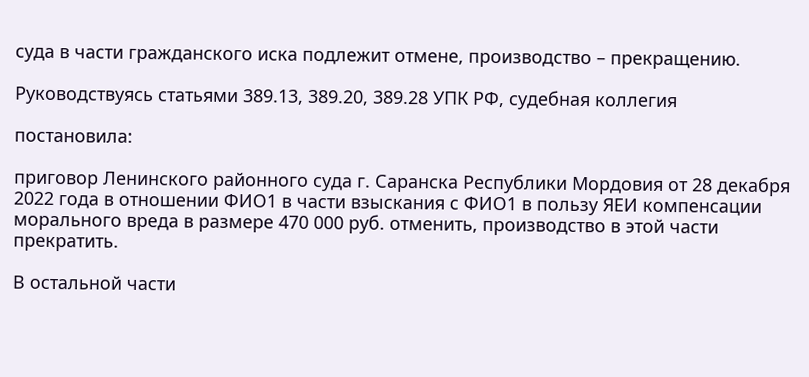суда в части гражданского иска подлежит отмене, производство – прекращению.

Руководствуясь статьями 389.13, 389.20, 389.28 УПК РФ, судебная коллегия

постановила:

приговор Ленинского районного суда г. Саранска Республики Мордовия от 28 декабря 2022 года в отношении ФИО1 в части взыскания с ФИО1 в пользу ЯЕИ компенсации морального вреда в размере 470 000 руб. отменить, производство в этой части прекратить.

В остальной части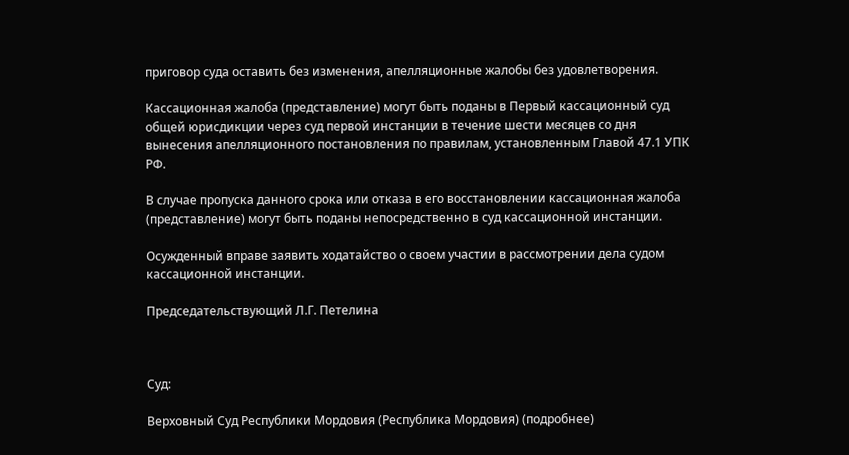приговор суда оставить без изменения, апелляционные жалобы без удовлетворения.

Кассационная жалоба (представление) могут быть поданы в Первый кассационный суд общей юрисдикции через суд первой инстанции в течение шести месяцев со дня вынесения апелляционного постановления по правилам, установленным Главой 47.1 УПК РФ.

В случае пропуска данного срока или отказа в его восстановлении кассационная жалоба (представление) могут быть поданы непосредственно в суд кассационной инстанции.

Осужденный вправе заявить ходатайство о своем участии в рассмотрении дела судом кассационной инстанции.

Председательствующий Л.Г. Петелина



Суд:

Верховный Суд Республики Мордовия (Республика Мордовия) (подробнее)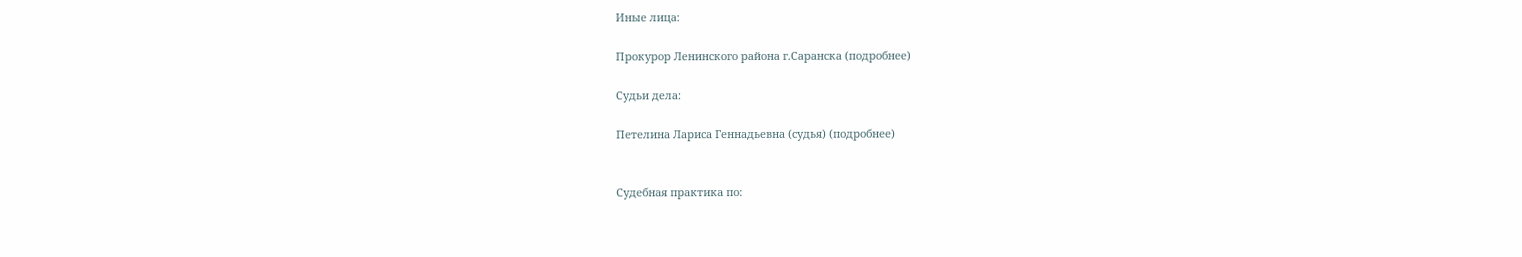Иные лица:

Прокурор Ленинского района г.Саранска (подробнее)

Судьи дела:

Петелина Лариса Геннадьевна (судья) (подробнее)


Судебная практика по: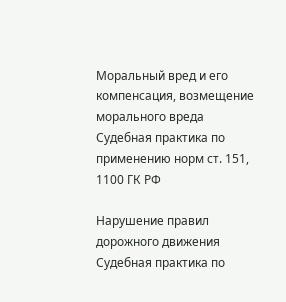Моральный вред и его компенсация, возмещение морального вреда
Судебная практика по применению норм ст. 151, 1100 ГК РФ

Нарушение правил дорожного движения
Судебная практика по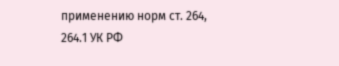применению норм ст. 264, 264.1 УК РФ